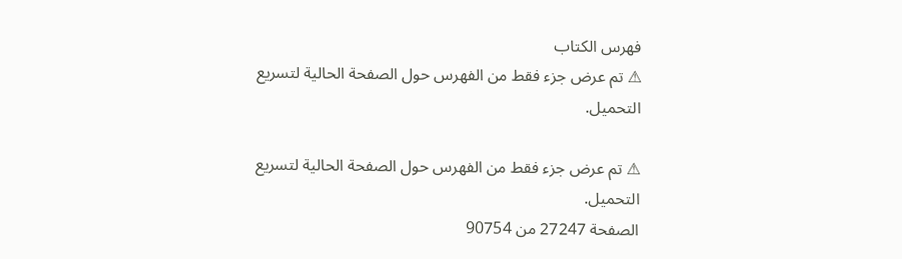فهرس الكتاب
⚠ تم عرض جزء فقط من الفهرس حول الصفحة الحالية لتسريع التحميل.

⚠ تم عرض جزء فقط من الفهرس حول الصفحة الحالية لتسريع التحميل.
الصفحة 27247 من 90754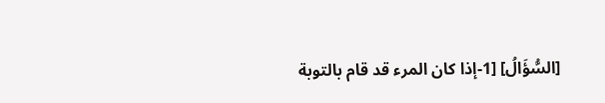[السُّؤَالُ] [1-إذا كان المرء قد قام بالتوبة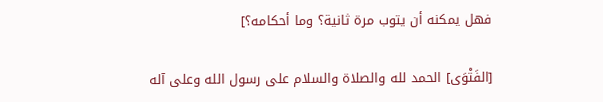فهل يمكنه أن يتوب مرة ثانية؟ وما أحكامه؟]

[الفَتْوَى] الحمد لله والصلاة والسلام على رسول الله وعلى آله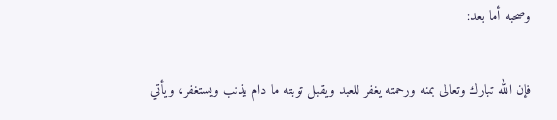وصحبه أما بعد:

فإن الله تبارك وتعالى بمنه ورحمته يغفر للعبد ويقبل توبته ما دام يذنب ويستغفر، ويأتي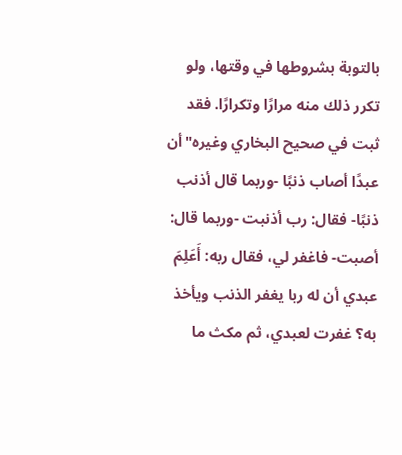بالتوبة بشروطها في وقتها، ولو تكرر ذلك منه مرارًا وتكرارًا. فقد ثبت في صحيح البخاري وغيره"أن عبدًا أصاب ذنبًا -وربما قال أذنب ذنبًا- فقال: رب أذنبت -وربما قال: أصبت- فاغفر لي، فقال ربه: أَعَلِمَ عبدي أن له ربا يغفر الذنب ويأخذ به؟ غفرت لعبدي، ثم مكث ما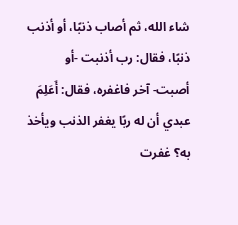شاء الله، ثم أصاب ذنبًا، أو أذنب ذنبًا، فقال: رب أذنبت -أو أصبت- آخر فاغفره، فقال: أَعَلِمَ عبدي أن له ربًا يغفر الذنب ويأخذ به؟ غفرت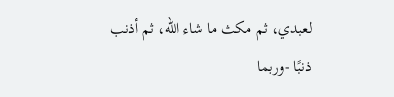لعبدي، ثم مكث ما شاء الله، ثم أذنب ذنبًا -وربما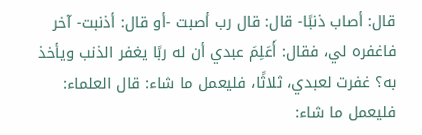قال: أصاب ذنبًا- قال: قال رب أصبت -أو قال: أذنبت- آخر فاغفره لي، فقال: أَعَلِمَ عبدي أن له ربًا يغفر الذنب ويأخذ به؟ غفرت لعبدي، ثلاثًا، فليعمل ما شاء: قال العلماء: فليعمل ما شاء: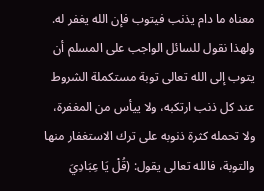معناه ما دام يذنب فيتوب فإن الله يغفر له. ولهذا نقول للسائل الواجب على المسلم أن يتوب إلى الله تعالى توبة مستكملة الشروط عند كل ذنب ارتكبه، ولا ييأس من المغفرة، ولا تحمله كثرة ذنوبه على ترك الاستغفار منها والتوبة، فالله تعالى يقول: (قُلْ يَا عِبَادِيَ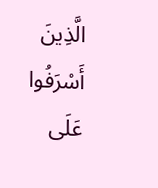الَّذِينَ أَسْرَفُوا عَلَى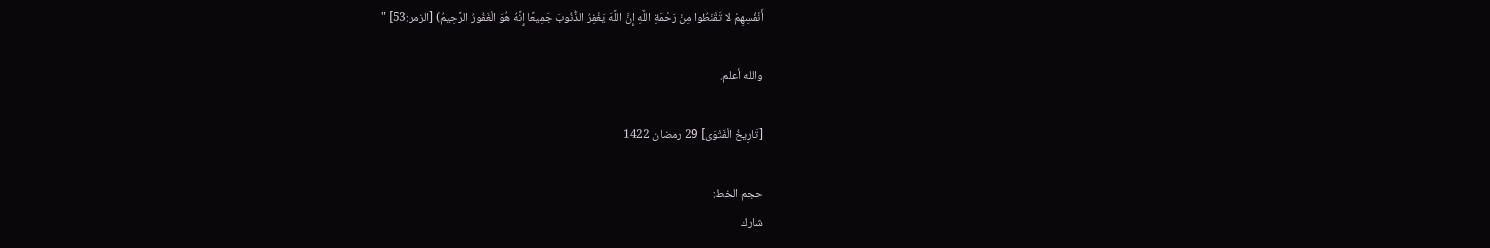أَنْفُسِهِمْ لا تَقْنَطُوا مِنْ رَحْمَةِ اللَّهِ إِنَّ اللَّهَ يَغْفِرُ الذُّنُوبَ جَمِيعًا إِنَّهُ هُوَ الْغَفُورُ الرَّحِيمُ) [الزمر:53] "

والله أعلم.

[تَارِيخُ الْفَتْوَى] 29 رمضان 1422

حجم الخط:
شارك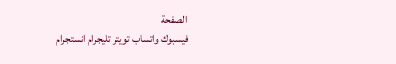الصفحة
فيسبوك واتساب تويتر تليجرام انستجرام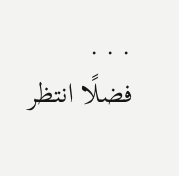. . .
فضلًا انتظر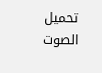تحميل الصوت